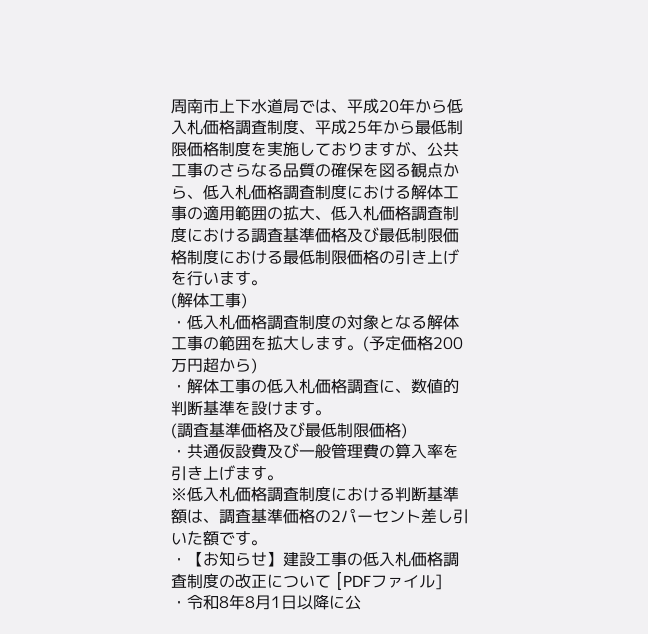周南市上下水道局では、平成20年から低入札価格調査制度、平成25年から最低制限価格制度を実施しておりますが、公共工事のさらなる品質の確保を図る観点から、低入札価格調査制度における解体工事の適用範囲の拡大、低入札価格調査制度における調査基準価格及び最低制限価格制度における最低制限価格の引き上げを行います。
(解体工事)
・低入札価格調査制度の対象となる解体工事の範囲を拡大します。(予定価格200万円超から)
・解体工事の低入札価格調査に、数値的判断基準を設けます。
(調査基準価格及び最低制限価格)
・共通仮設費及び一般管理費の算入率を引き上げます。
※低入札価格調査制度における判断基準額は、調査基準価格の2パーセント差し引いた額です。
・【お知らせ】建設工事の低入札価格調査制度の改正について [PDFファイル]
・令和8年8月1日以降に公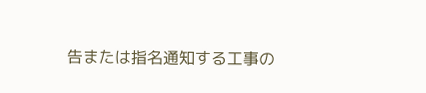告または指名通知する工事の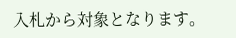入札から対象となります。